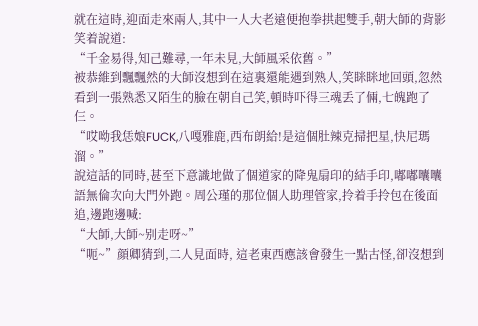就在這時,迎面走來兩人,其中一人大老遠便抱拳拱起雙手,朝大師的背影笑着說道:
“千金易得,知己難尋,一年未見,大師風采依舊。”
被恭維到飄飄然的大師沒想到在這裏還能遇到熟人,笑眯眯地回頭,忽然看到一張熟悉又陌生的臉在朝自己笑,頓時吓得三魂丢了倆,七魄跑了仨。
“哎呦我恁娘FUCK,八嘎雅鹿,西布朗給!是這個肚辣克掃把星,快尼瑪溜。”
說這話的同時,甚至下意識地做了個道家的降鬼扇印的結手印,嘟嘟囔囔語無倫次向大門外跑。周公瑾的那位個人助理管家,拎着手拎包在後面追,邊跑邊喊:
“大師,大師~别走呀~”
“呃~”顔卿猜到,二人見面時, 這老東西應該會發生一點古怪,卻沒想到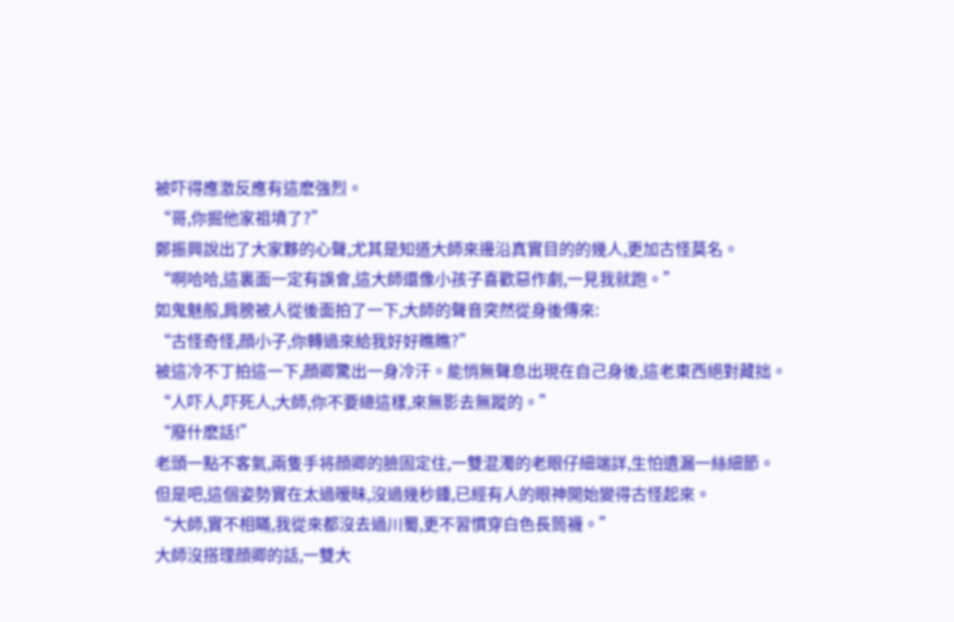被吓得應激反應有這麽強烈。
“哥,你掘他家祖墳了?”
鄭振興說出了大家夥的心聲,尤其是知道大師來邊沿真實目的的幾人,更加古怪莫名。
“啊哈哈,這裏面一定有誤會,這大師還像小孩子喜歡惡作劇,一見我就跑。”
如鬼魅般,肩膀被人從後面拍了一下,大師的聲音突然從身後傳來:
“古怪奇怪,顔小子,你轉過來給我好好瞧瞧?”
被這冷不丁拍這一下,顔卿驚出一身冷汗。能悄無聲息出現在自己身後,這老東西絕對藏拙。
“人吓人,吓死人,大師,你不要總這樣,來無影去無蹤的。”
“廢什麽話!”
老頭一點不客氣,兩隻手将顔卿的臉固定住,一雙混濁的老眼仔細端詳,生怕遺漏一絲細節。
但是吧,這個姿勢實在太過暧昧,沒過幾秒鍾,已經有人的眼神開始變得古怪起來。
“大師,實不相瞞,我從來都沒去過川蜀,更不習慣穿白色長筒襪。”
大師沒搭理顔卿的話,一雙大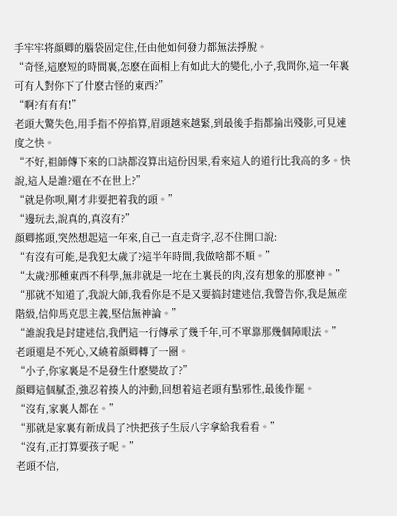手牢牢将顔卿的腦袋固定住,任由他如何發力都無法掙脫。
“奇怪,這麽短的時間裏,怎麽在面相上有如此大的變化,小子,我問你,這一年裏可有人對你下了什麽古怪的東西?”
“啊?有有有!”
老頭大驚失色,用手指不停掐算,眉頭越來越緊,到最後手指都掄出殘影,可見速度之快。
“不好,祖師傳下來的口訣都沒算出這份因果,看來這人的道行比我高的多。快說,這人是誰?還在不在世上?”
“就是你呗,剛才非要把着我的頭。”
“邊玩去,說真的,真沒有?”
顔卿搖頭,突然想起這一年來,自己一直走背字,忍不住開口說:
“有沒有可能,是我犯太歲了?這半年時間,我做啥都不順。”
“太歲?那種東西不科學,無非就是一坨在土裏長的肉,沒有想象的那麽神。”
“那就不知道了,我說大師,我看你是不是又要搞封建迷信,我警告你,我是無産階級,信仰馬克思主義,堅信無神論。”
“誰說我是封建迷信,我們這一行傳承了幾千年,可不單靠那幾個障眼法。”
老頭還是不死心,又繞着顔卿轉了一圈。
“小子,你家裏是不是發生什麽變故了?”
顔卿這個膩歪,強忍着揍人的沖動,回想着這老頭有點邪性,最後作罷。
“沒有,家裏人都在。”
“那就是家裏有新成員了?快把孩子生辰八字拿給我看看。”
“沒有,正打算要孩子呢。”
老頭不信,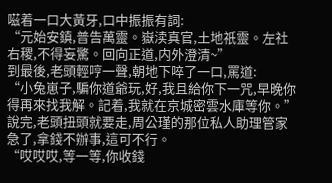嗞着一口大黃牙,口中振振有詞:
“元始安鎮,普告萬靈。嶽渎真官,土地祇靈。左社右稷,不得妄驚。回向正道,内外澄清~”
到最後,老頭輕哼一聲,朝地下啐了一口,罵道:
“小兔崽子,騙你道爺玩,好,我且給你下一咒,早晚你得再來找我解。記着,我就在京城密雲水庫等你。”
說完,老頭扭頭就要走,周公瑾的那位私人助理管家急了,拿錢不辦事,這可不行。
“哎哎哎,等一等,你收錢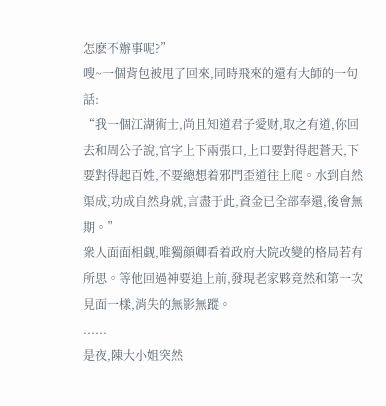怎麽不辦事呢?”
嗖~一個背包被甩了回來,同時飛來的還有大師的一句話:
“我一個江湖術士,尚且知道君子愛财,取之有道,你回去和周公子說,官字上下兩張口,上口要對得起蒼天,下要對得起百姓,不要總想着邪門歪道往上爬。水到自然渠成,功成自然身就,言盡于此,資金已全部奉還,後會無期。”
衆人面面相觑,唯獨顔卿看着政府大院改變的格局若有所思。等他回過神要追上前,發現老家夥竟然和第一次見面一樣,消失的無影無蹤。
......
是夜,陳大小姐突然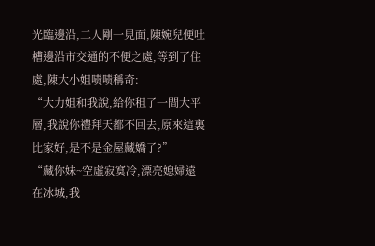光臨邊沿,二人剛一見面,陳婉兒便吐槽邊沿市交通的不便之處,等到了住處,陳大小姐啧啧稱奇:
“大力姐和我說,給你租了一間大平層,我說你禮拜天都不回去,原來這裏比家好,是不是金屋藏嬌了?”
“藏你妹~空虛寂寞冷,漂亮媳婦遠在冰城,我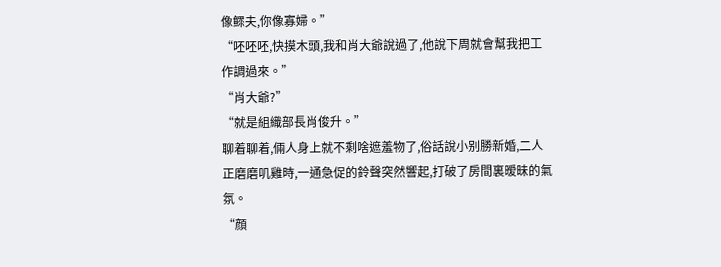像鳏夫,你像寡婦。”
“呸呸呸,快摸木頭,我和肖大爺說過了,他說下周就會幫我把工作調過來。”
“肖大爺?”
“就是組織部長肖俊升。”
聊着聊着,倆人身上就不剩啥遮羞物了,俗話說小别勝新婚,二人正磨磨叽雞時,一通急促的鈴聲突然響起,打破了房間裏暧昧的氣氛。
“顔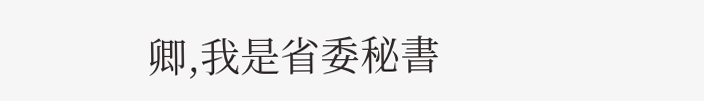卿,我是省委秘書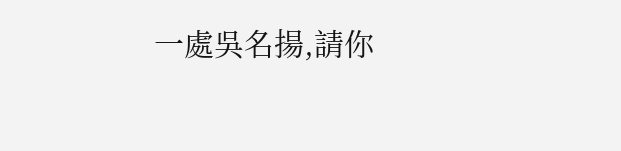一處吳名揚,請你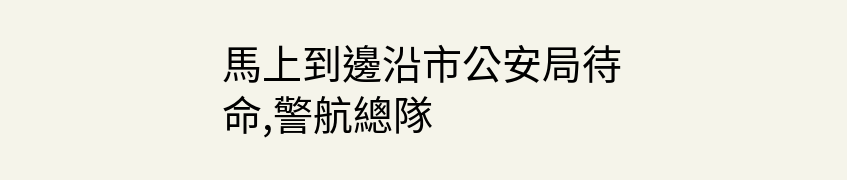馬上到邊沿市公安局待命,警航總隊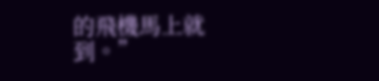的飛機馬上就到。”